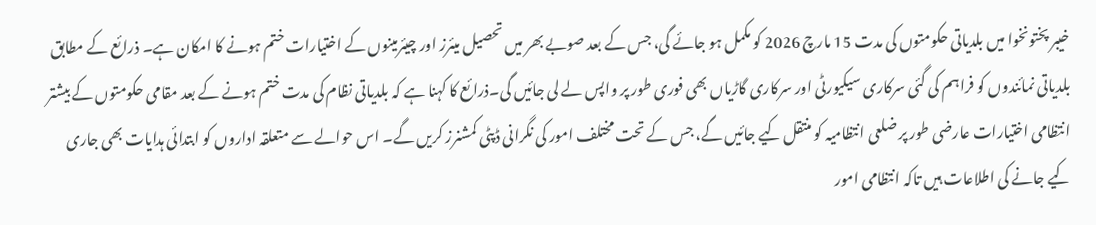خیبر پختونخوا میں بلدیاتی حکومتوں کی مدت 15 مارچ 2026 کو مکمل ہو جائے گی، جس کے بعد صوبے بھر میں تحصیل میئرز اور چیئرمینوں کے اختیارات ختم ہونے کا امکان ہے۔ ذرائع کے مطابق بلدیاتی نمائندوں کو فراہم کی گئی سرکاری سیکیورٹی اور سرکاری گاڑیاں بھی فوری طور پر واپس لے لی جائیں گی۔ذرائع کا کہنا ہے کہ بلدیاتی نظام کی مدت ختم ہونے کے بعد مقامی حکومتوں کے بیشتر انتظامی اختیارات عارضی طور پر ضلعی انتظامیہ کو منتقل کیے جائیں گے، جس کے تحت مختلف امور کی نگرانی ڈپٹی کمشنرز کریں گے۔ اس حوالے سے متعلقہ اداروں کو ابتدائی ہدایات بھی جاری کیے جانے کی اطلاعات ہیں تاکہ انتظامی امور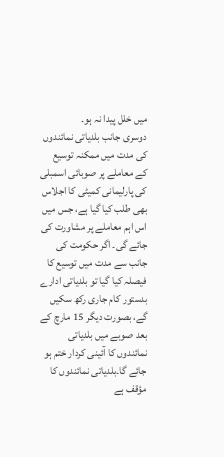میں خلل پیدا نہ ہو۔
دوسری جانب بلدیاتی نمائندوں کی مدت میں ممکنہ توسیع کے معاملے پر صوبائی اسمبلی کی پارلیمانی کمیٹی کا اجلاس بھی طلب کیا گیا ہے، جس میں اس اہم معاملے پر مشاورت کی جائے گی۔ اگر حکومت کی جانب سے مدت میں توسیع کا فیصلہ کیا گیا تو بلدیاتی ادارے بدستور کام جاری رکھ سکیں گے، بصورت دیگر 15 مارچ کے بعد صوبے میں بلدیاتی نمائندوں کا آئینی کردار ختم ہو جائے گا۔بلدیاتی نمائندوں کا مؤقف ہے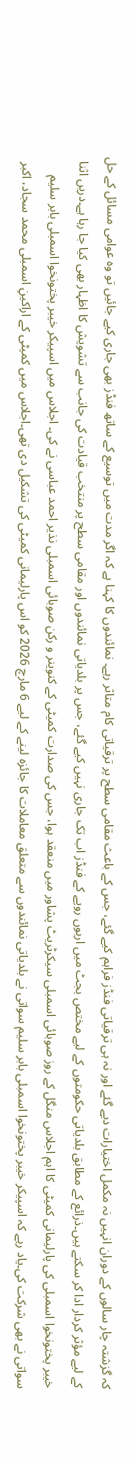کہ گزشتہ چار سالوں کے دوران انہیں نہ مکمل اختیارات دیے گئے اور نہ ہی ترقیاتی فنڈز فراہم کیے گئے، جس کے باعث مقامی سطح پر ترقیاتی کام متاثر رہے۔ نمائندوں کا کہنا ہے کہ اگر مدت میں توسیع کے ساتھ فنڈز بھی جاری کیے جائیں تو وہ عوامی مسائل کے حل کے لیے مؤثر کردار ادا کر سکتے ہیں۔ذرائع کے مطابق بلدیاتی حکومتوں کے لیے مختص بجٹ میں اربوں روپے کے فنڈز اب تک جاری نہیں کیے گئے، جس پر بلدیاتی نمائندوں اور مقامی سطح پر منتخب قیادت کی جانب سے تشویش کا اظہار بھی کیا جا رہا ہے۔دریں اثنا خیبر پختونخوا اسمبلی کی پارلیمانی کمیٹی کا اہم اجلاس منگل کے روز صوبائی اسمبلی سیکرٹریٹ پشاور میں منعقد ہوا، جس کی صدارت کمیٹی کے کنوینر و رکن صوبائی اسمبلی نذیر احمد عباسی نے کی۔ اجلاس میں اسپیکر خیبر پختونخوا اسمبلی بابر سلیم سواتی نے بھی شرکت کی۔یاد رہے کہ اسپیکر خیبر پختونخوا اسمبلی بابر سلیم سواتی نے بلدیاتی نمائندوں سے متعلق معاملات کا جائزہ لینے کے لیے 6 مارچ 2026 کو اس پارلیمانی کمیٹی کی تشکیل دی تھی۔اجلاس میں کمیٹی کے اراکینِ اسمبلی محمد سجاد، اکبر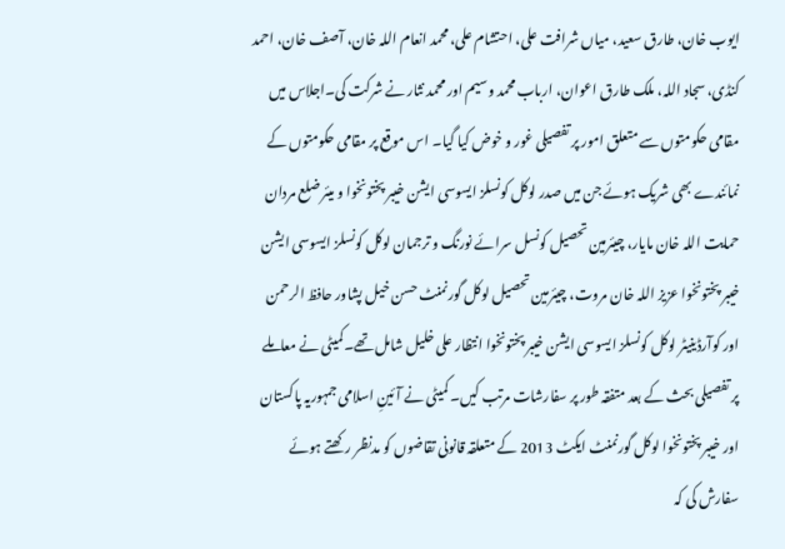ایوب خان، طارق سعید، میاں شرافت علی، احتشام علی، محمد انعام اللہ خان، آصف خان، احمد کنڈی، سجاد اللہ، ملک طارق اعوان، ارباب محمد وسیم اور محمد نثار نے شرکت کی۔اجلاس میں مقامی حکومتوں سے متعلق امور پر تفصیلی غور و خوض کیا گیا۔ اس موقع پر مقامی حکومتوں کے نمائندے بھی شریک ہوئے جن میں صدر لوکل کونسلز ایسوسی ایشن خیبر پختونخوا و میئر ضلع مردان حمایت اللہ خان مایار، چیئرمین تحصیل کونسل سرائے نورنگ و ترجمان لوکل کونسلز ایسوسی ایشن خیبر پختونخوا عزیز اللہ خان مروت، چیئرمین تحصیل لوکل گورنمنٹ حسن خیل پشاور حافظ الرحمن اور کوآرڈینیٹر لوکل کونسلز ایسوسی ایشن خیبر پختونخوا انتظار علی خلیل شامل تھے۔کمیٹی نے معاملے پر تفصیلی بحث کے بعد متفقہ طور پر سفارشات مرتب کیں۔ کمیٹی نے آئینِ اسلامی جمہوریہ پاکستان اور خیبر پختونخوا لوکل گورنمنٹ ایکٹ 2013 کے متعلقہ قانونی تقاضوں کو مدنظر رکھتے ہوئے سفارش کی کہ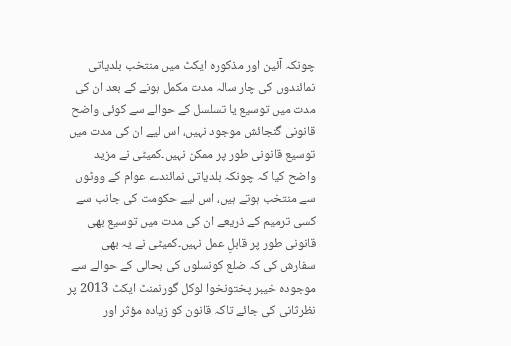چونکہ آئین اور مذکورہ ایکٹ میں منتخب بلدیاتی نمائندوں کی چار سالہ مدت مکمل ہونے کے بعد ان کی مدت میں توسیع یا تسلسل کے حوالے سے کوئی واضح قانونی گنجائش موجود نہیں، اس لیے ان کی مدت میں توسیع قانونی طور پر ممکن نہیں۔کمیٹی نے مزید واضح کیا کہ چونکہ بلدیاتی نمائندے عوام کے ووٹوں سے منتخب ہوتے ہیں، اس لیے حکومت کی جانب سے کسی ترمیم کے ذریعے ان کی مدت میں توسیع بھی قانونی طور پر قابلِ عمل نہیں۔کمیٹی نے یہ بھی سفارش کی کہ ضلع کونسلوں کی بحالی کے حوالے سے موجودہ خیبر پختونخوا لوکل گورنمنٹ ایکٹ 2013 پر نظرثانی کی جائے تاکہ قانون کو زیادہ مؤثر اور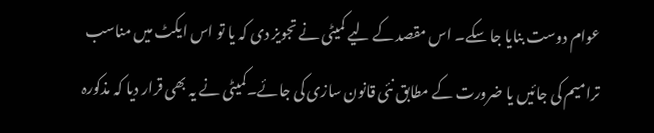عوام دوست بنایا جا سکے۔ اس مقصد کے لیے کمیٹی نے تجویز دی کہ یا تو اس ایکٹ میں مناسب ترامیم کی جائیں یا ضرورت کے مطابق نئی قانون سازی کی جائے۔کمیٹی نے یہ بھی قرار دیا کہ مذکورہ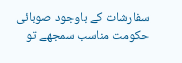سفارشات کے باوجود صوبائی حکومت مناسب سمجھے تو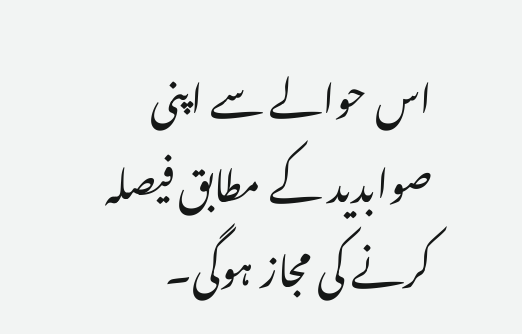اس حوالے سے اپنی صوابدید کے مطابق فیصلہ کرنے کی مجاز ہوگی۔